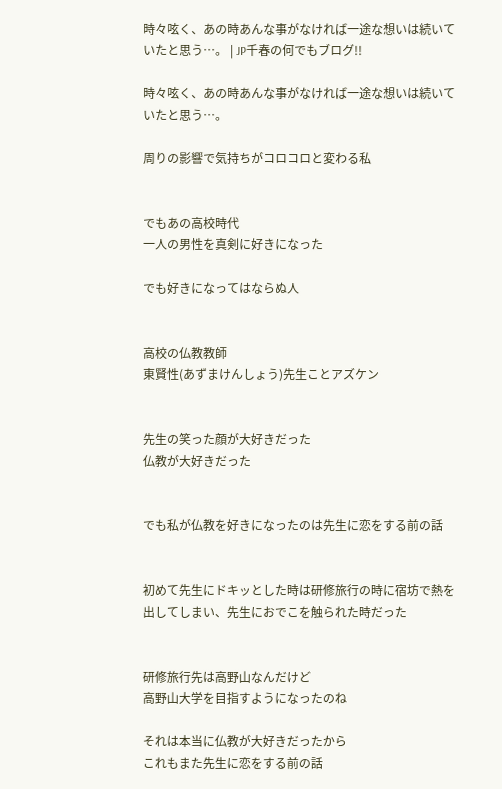時々呟く、あの時あんな事がなければ一途な想いは続いていたと思う…。 | JP千春の何でもブログ!!

時々呟く、あの時あんな事がなければ一途な想いは続いていたと思う…。

周りの影響で気持ちがコロコロと変わる私


でもあの高校時代
一人の男性を真剣に好きになった

でも好きになってはならぬ人


高校の仏教教師
東賢性(あずまけんしょう)先生ことアズケン


先生の笑った顔が大好きだった
仏教が大好きだった


でも私が仏教を好きになったのは先生に恋をする前の話


初めて先生にドキッとした時は研修旅行の時に宿坊で熱を出してしまい、先生におでこを触られた時だった


研修旅行先は高野山なんだけど
高野山大学を目指すようになったのね

それは本当に仏教が大好きだったから
これもまた先生に恋をする前の話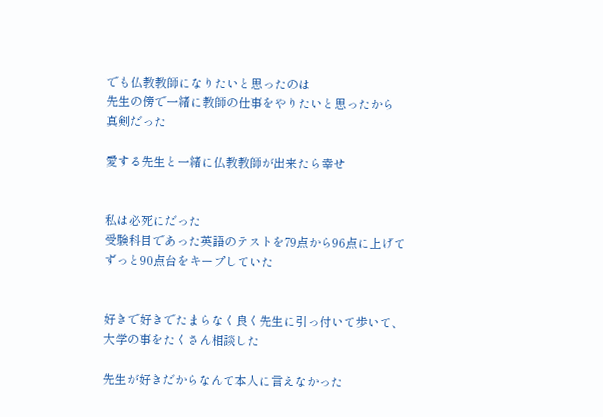でも仏教教師になりたいと思ったのは
先生の傍で一緒に教師の仕事をやりたいと思ったから
真剣だった

愛する先生と一緒に仏教教師が出来たら幸せ


私は必死にだった
受験科目であった英語のテストを79点から96点に上げてずっと90点台をキープしていた


好きで好きでたまらなく良く先生に引っ付いて歩いて、大学の事をたくさん相談した

先生が好きだからなんて本人に言えなかった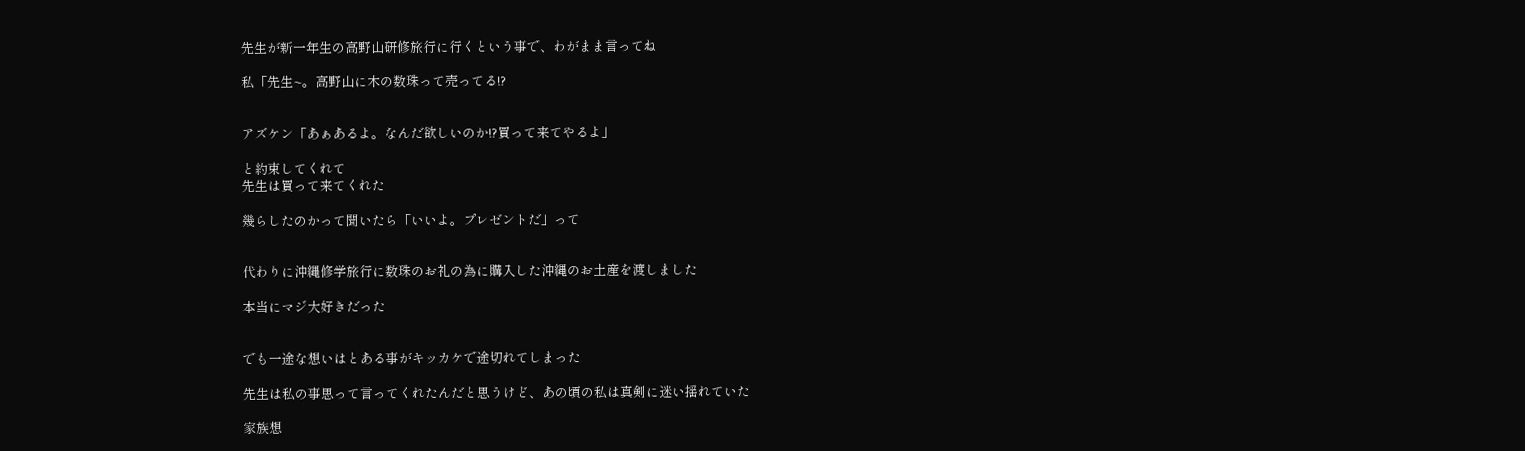先生が新一年生の高野山研修旅行に行くという事で、わがまま言ってね

私「先生~。高野山に木の数珠って売ってる!?


アズケン「あぁあるよ。なんだ欲しいのか!?買って来てやるよ」

と約束してくれて
先生は買って来てくれた

幾らしたのかって聞いたら「いいよ。プレゼントだ」って


代わりに沖縄修学旅行に数珠のお礼の為に購入した沖縄のお土産を渡しました

本当にマジ大好きだった


でも一途な想いはとある事がキッカケで途切れてしまった

先生は私の事思って言ってくれたんだと思うけど、あの頃の私は真剣に迷い揺れていた

家族想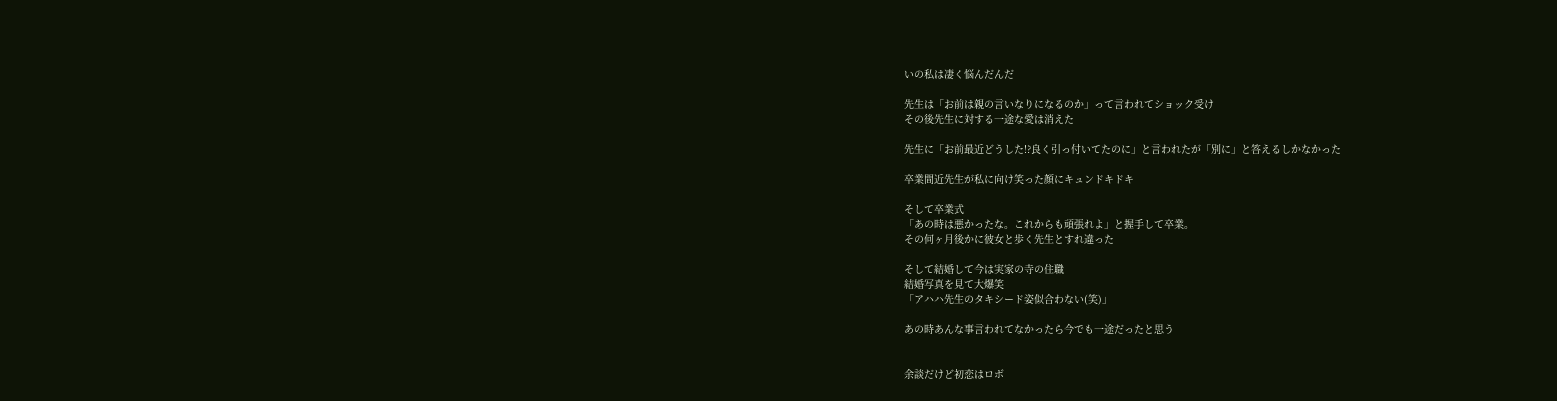いの私は凄く悩んだんだ

先生は「お前は親の言いなりになるのか」って言われてショック受け
その後先生に対する一途な愛は消えた

先生に「お前最近どうした!?良く引っ付いてたのに」と言われたが「別に」と答えるしかなかった

卒業間近先生が私に向け笑った顔にキュンドキドキ

そして卒業式
「あの時は悪かったな。これからも頑張れよ」と握手して卒業。
その何ヶ月後かに彼女と歩く先生とすれ違った

そして結婚して今は実家の寺の住職
結婚写真を見て大爆笑
「アハハ先生のタキシード姿似合わない(笑)」

あの時あんな事言われてなかったら今でも一途だったと思う


余談だけど初恋はロボ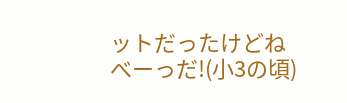ットだったけどねべーっだ!(小3の頃)